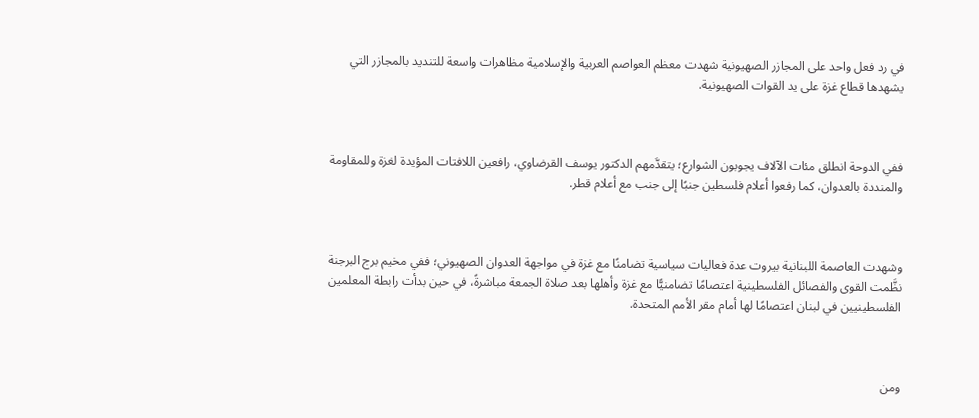في رد فعل واحد على المجازر الصهيونية شهدت معظم العواصم العربية والإسلامية مظاهرات واسعة للتنديد بالمجازر التي يشهدها قطاع غزة على يد القوات الصهيونية.



ففي الدوحة انطلق مئات الآلاف يجوبون الشوارع؛ يتقدَّمهم الدكتور يوسف القرضاوي، رافعين اللافتات المؤيدة لغزة وللمقاومة والمنددة بالعدوان، كما رفعوا أعلام فلسطين جنبًا إلى جنب مع أعلام قطر.



وشهدت العاصمة اللبنانية بيروت عدة فعاليات سياسية تضامنًا مع غزة في مواجهة العدوان الصهيوني؛ ففي مخيم برج البرجنة نظَّمت القوى والفصائل الفلسطينية اعتصامًا تضامنيًّا مع غزة وأهلها بعد صلاة الجمعة مباشرةً، في حين بدأت رابطة المعلمين الفلسطينيين في لبنان اعتصامًا لها أمام مقر الأمم المتحدة.



ومن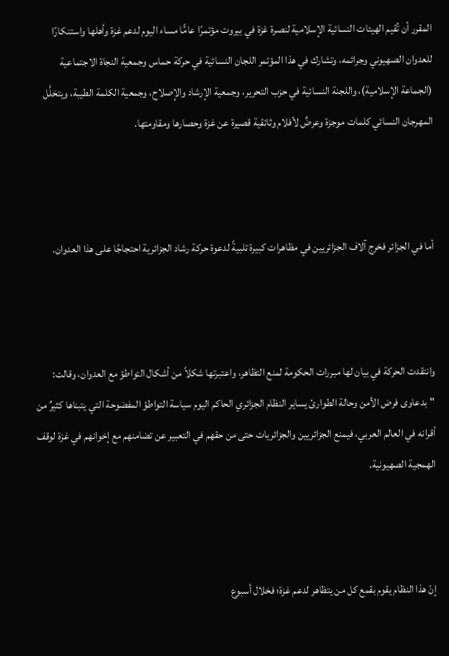المقرر أن تُقيم الهيئات النسائية الإسلامية لنصرة غزة في بيروت مؤتمرًا عامًّا مساء اليوم لدعم غزة وأهلها واستنكارًا للعدوان الصهيوني وجرائمه، وتشارك في هذا المؤتمر اللجان النسائية في حركة حماس وجمعية النجاة الاجتماعية (الجماعة الإسلامية)، واللجنة النسائية في حزب التحرير، وجمعية الإرشاد والإصلاح، وجمعية الكلمة الطيبة، ويتخلَّل المهرجان النسائي كلمات موجزة وعرضٌ لأفلام وثائقية قصيرة عن غزة وحصارها ومقاومتها.



أما في الجزائر فخرج آلاف الجزائريين في مظاهرات كبيرة تلبيةً لدعوة حركة رشاد الجزائرية احتجاجًا على هذا العدوان.



وانتقدت الحركة في بيان لها مبررات الحكومة لمنع التظاهر، واعتبرتها شكلاً من أشكال التواطؤ مع العدوان، وقالت: "بدعاوى فرض الأمن وحالة الطوارئ يساير النظام الجزائري الحاكم اليوم سياسة التواطؤ المفضوحة التي يتبناها كثيرٌ من أقرانه في العالم العربي، فيمنع الجزائريين والجزائريات حتى من حقهم في التعبير عن تضامنهم مع إخوانهم في غزة لوقف الهمجية الصهيونية.



إنّ هذا النظام يقوم بقمع كل من يتظاهر لدعم غزة؛ فخلال أسبوع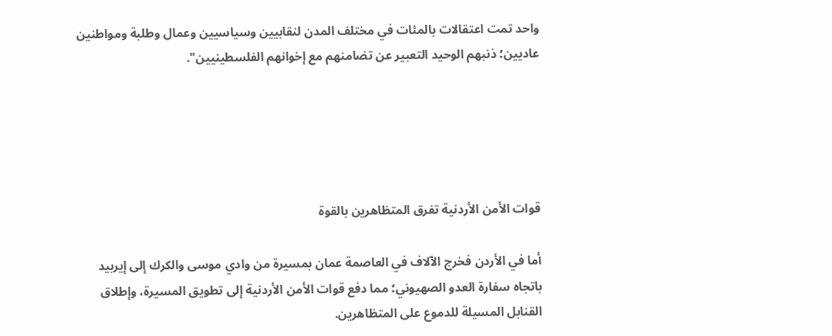واحد تمت اعتقالات بالمئات في مختلف المدن لنقابيين وسياسيين وعمال وطلبة ومواطنين عاديين؛ ذنبهم الوحيد التعبير عن تضامنهم مع إخوانهم الفلسطينيين".





قوات الأمن الأردنية تفرق المتظاهرين بالقوة

أما في الأردن فخرج الآلاف في العاصمة عمان بمسيرة من وادي موسى والكرك إلى إيربيد باتجاه سفارة العدو الصهيوني؛ مما دفع قوات الأمن الأردنية إلى تطويق المسيرة، وإطلاق القنابل المسيلة للدموع على المتظاهرين.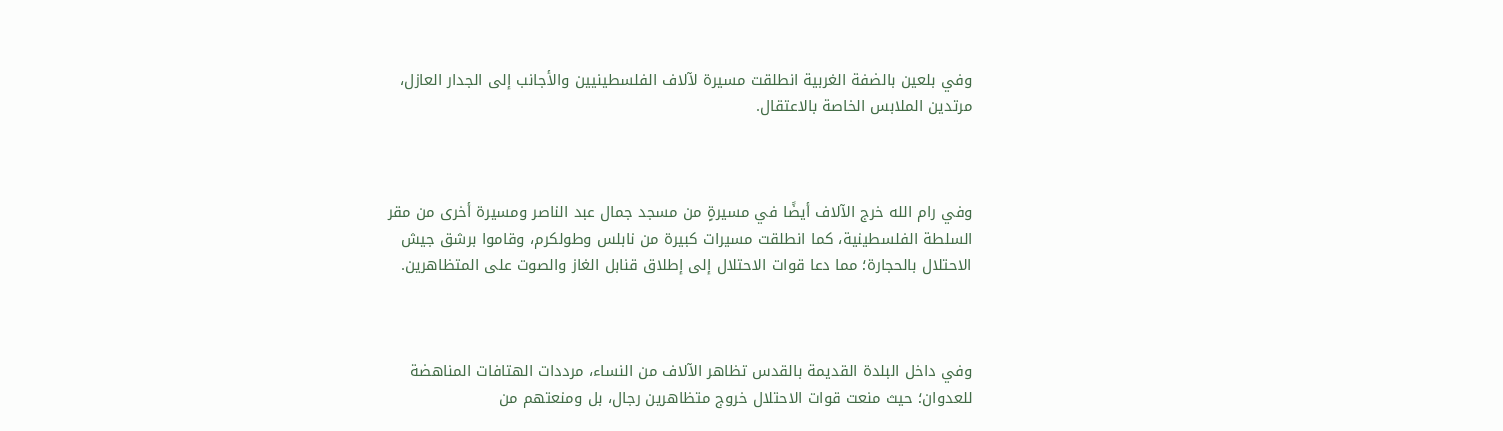وفي بلعين بالضفة الغربية انطلقت مسيرة لآلاف الفلسطينيين والأجانب إلى الجدار العازل، مرتدين الملابس الخاصة بالاعتقال.



وفي رام الله خرج الآلاف أيضًا في مسيرةٍ من مسجد جمال عبد الناصر ومسيرة أخرى من مقر السلطة الفلسطينية، كما انطلقت مسيرات كبيرة من نابلس وطولكرم، وقاموا برشق جيش الاحتلال بالحجارة؛ مما دعا قوات الاحتلال إلى إطلاق قنابل الغاز والصوت على المتظاهرين.



وفي داخل البلدة القديمة بالقدس تظاهر الآلاف من النساء، مرددات الهتافات المناهضة للعدوان؛ حيث منعت قوات الاحتلال خروج متظاهرين رجال، بل ومنعتهم من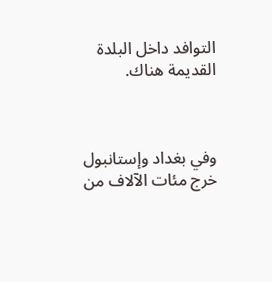التوافد داخل البلدة القديمة هناك.



وفي بغداد وإستانبول خرج مئات الآلاف من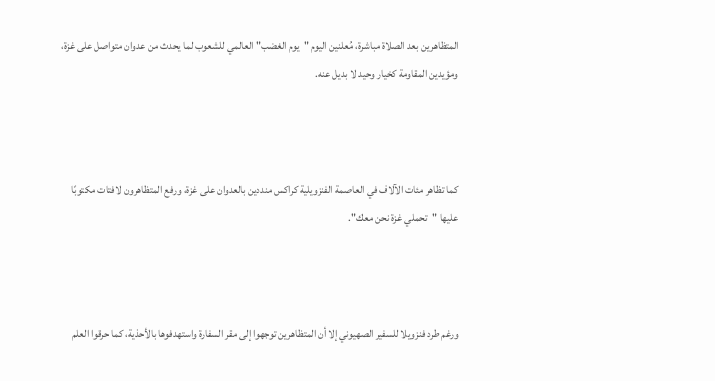المتظاهرين بعد الصلاة مباشرة، مُعلنين اليوم "يوم الغضب" العالمي للشعوب لما يحدث من عدوان متواصل على غزة، ومؤيدين المقاومة كخيار وحيد لا بديل عنه.



كما تظاهر مئات الآلاف في العاصمة الفنزويلية كراكس منددين بالعدوان على غزة، ورفع المتظاهرون لافتات مكتوبًا عليها "تحملي غزة نحن معك".



ورغم طرد فنزويلا للسفير الصهيوني إلا أن المتظاهرين توجهوا إلى مقر السفارة واستهدفوها بالأحذية، كما حرقوا العلم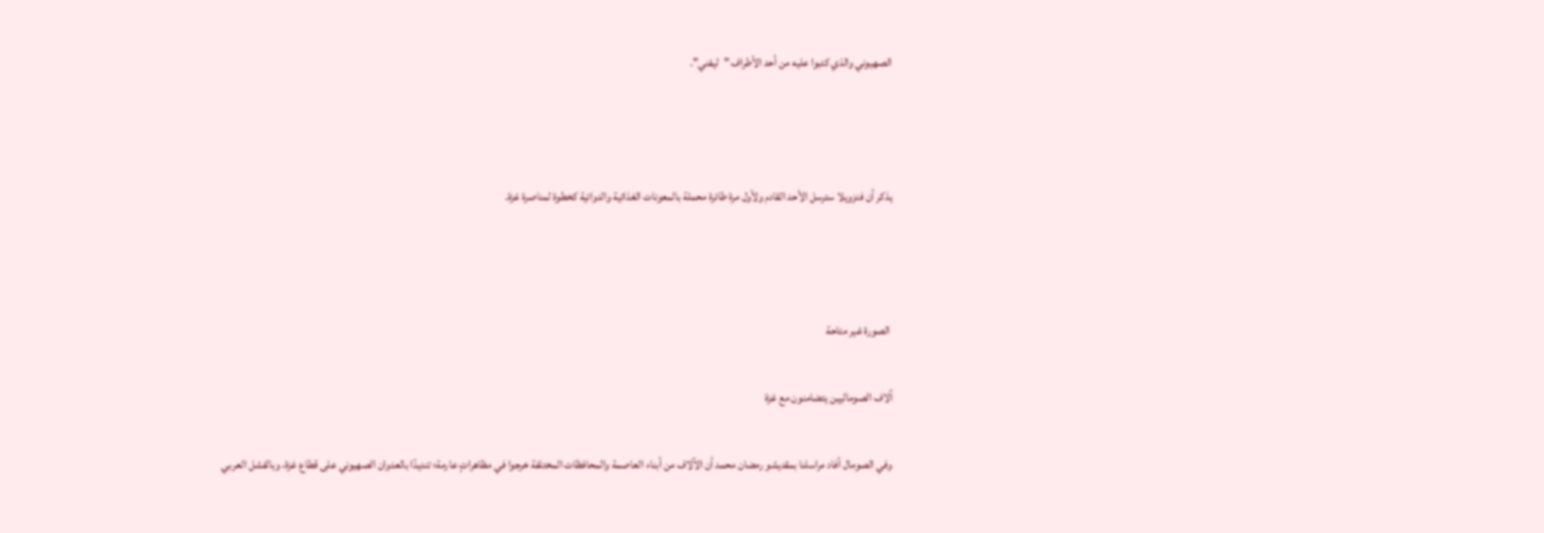الصهيوني والذي كتبوا عليه من أحد الأطراف "ليفني".



يذكر أن فنزويلا سترسل الأحد القادم ولأول مرة طائرة محملة بالمعونات الغذائية والدوائية كخطوة لمناصرة غزة.



 الصورة غير متاحة

آلاف الصوماليين يتضامنون مع غزة

وفي الصومال أفاد مراسلنا بمقديشو رمضان محمد أن الآلاف من أبناء العاصمة والمحافظات المختلفة خرجوا في مظاهراتٍ عارمة؛ تنديدًا بالعدوان الصهيوني على قطاع غزة، وبالفشل العربي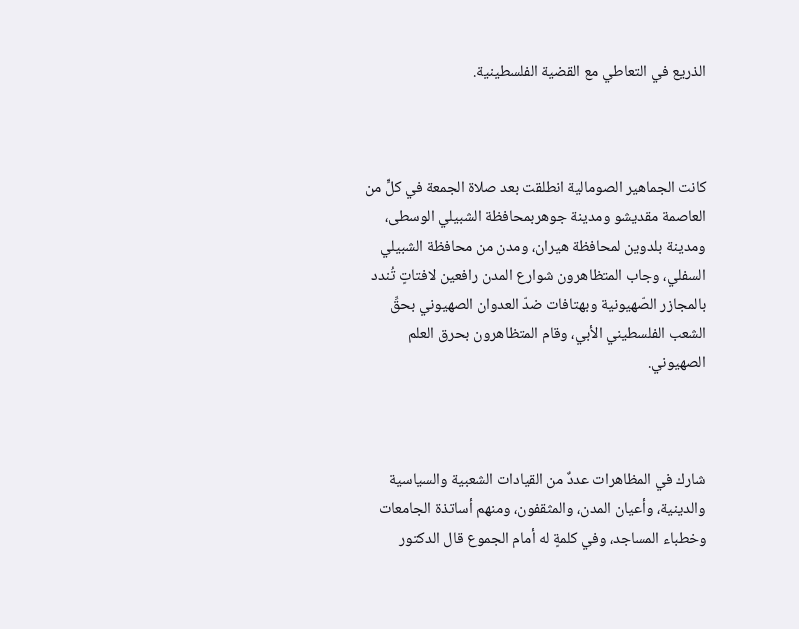الذريع في التعاطي مع القضية الفلسطينية.



كانت الجماهير الصومالية انطلقت بعد صلاة الجمعة في كلٍّ من العاصمة مقديشو ومدينة جوهربمحافظة الشبيلي الوسطى، ومدينة بلدوين لمحافظة هيران، ومدن من محافظة الشبيلي السفلي، وجاب المتظاهرون شوارع المدن رافعين لافتاتٍ تُندد بالمجازر الصّهيونية وبهتافات ضدّ العدوان الصهيوني بحقِّ الشعب الفلسطيني الأبي، وقام المتظاهرون بحرق العلم الصهيوني.



شارك في المظاهرات عددٌ من القيادات الشعبية والسياسية والدينية، وأعيان المدن، والمثقفون، ومنهم أساتذة الجامعات وخطباء المساجد، وفي كلمةٍ له أمام الجموع قال الدكتور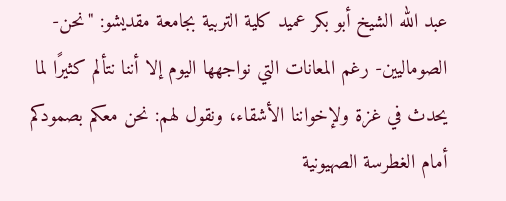عبد الله الشيخ أبو بكر عميد كلية التربية بجامعة مقديشو: "نحن- الصوماليين- رغم المعانات التي نواجهها اليوم إلا أننا نتألم كثيرًا لما يحدث في غزة ولإخواننا الأشقاء، ونقول لهم: نحن معكم بصمودكم أمام الغطرسة الصهيونية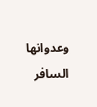وعدوانها السافر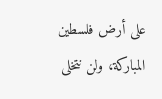على أرض فلسطين المباركة، ولن نتخلى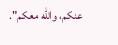عنكم، والله معكم".